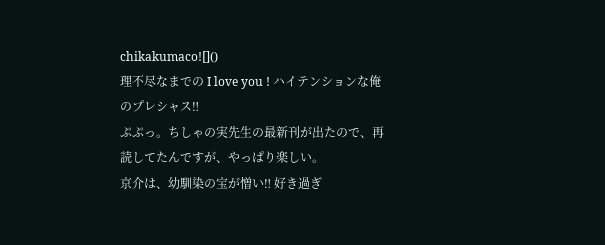chikakumaco![]()
理不尽なまでの I love you ! ハイテンションな俺のプレシャス‼
ぷぷっ。ちしゃの実先生の最新刊が出たので、再読してたんですが、やっぱり楽しい。
京介は、幼馴染の宝が憎い‼ 好き過ぎ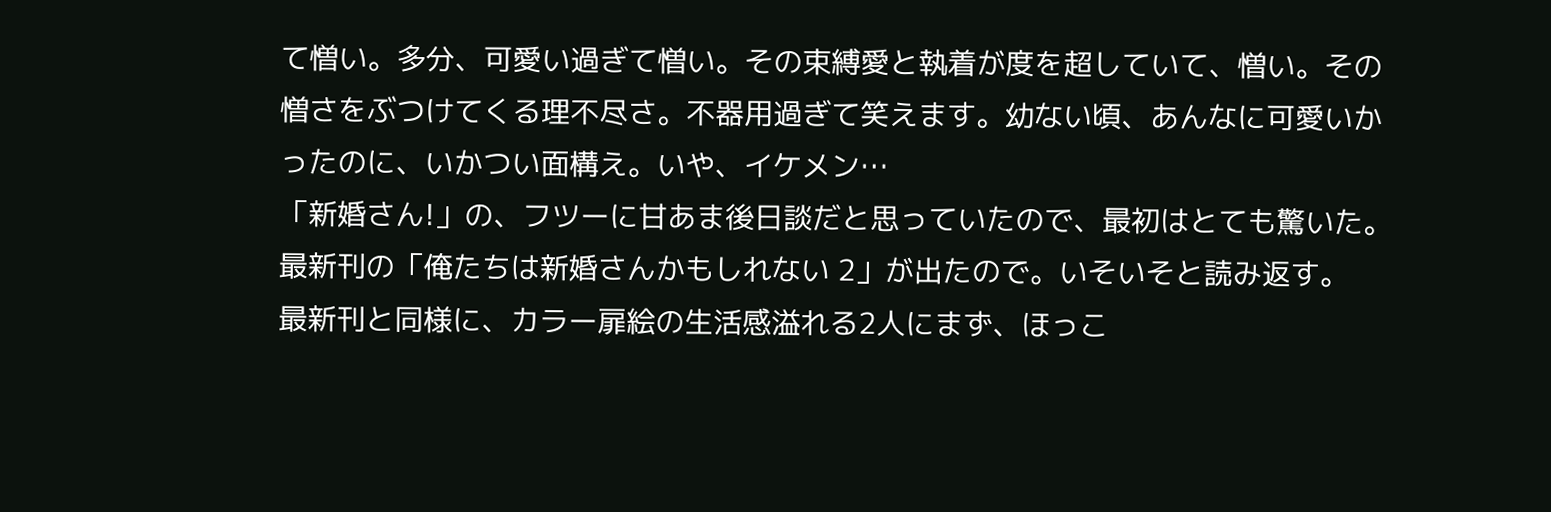て憎い。多分、可愛い過ぎて憎い。その束縛愛と執着が度を超していて、憎い。その憎さをぶつけてくる理不尽さ。不器用過ぎて笑えます。幼ない頃、あんなに可愛いかったのに、いかつい面構え。いや、イケメン…
「新婚さん!」の、フツーに甘あま後日談だと思っていたので、最初はとても驚いた。
最新刊の「俺たちは新婚さんかもしれない 2」が出たので。いそいそと読み返す。
最新刊と同様に、カラー扉絵の生活感溢れる2人にまず、ほっこ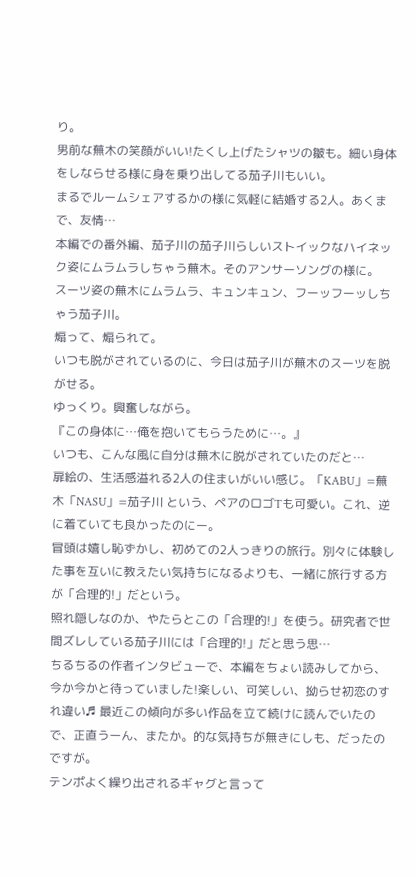り。
男前な蕪木の笑顔がいい!たくし上げたシャツの皺も。細い身体をしならせる様に身を乗り出してる茄子川もいい。
まるでルームシェアするかの様に気軽に結婚する2人。あくまで、友情…
本編での番外編、茄子川の茄子川らしいストイックなハイネック姿にムラムラしちゃう蕪木。そのアンサーソングの様に。
スーツ姿の蕪木にムラムラ、キュンキュン、フーッフーッしちゃう茄子川。
煽って、煽られて。
いつも脱がされているのに、今日は茄子川が蕪木のスーツを脱がせる。
ゆっくり。興奮しながら。
『この身体に…俺を抱いてもらうために…。』
いつも、こんな風に自分は蕪木に脱がされていたのだと…
扉絵の、生活感溢れる2人の住まいがいい感じ。「KABU」=蕪木「NASU」=茄子川 という、ペアのロゴTも可愛い。これ、逆に着ていても良かったのにー。
冒頭は嬉し恥ずかし、初めての2人っきりの旅行。別々に体験した事を互いに教えたい気持ちになるよりも、一緒に旅行する方が「合理的!」だという。
照れ隠しなのか、やたらとこの「合理的!」を使う。研究者で世間ズレしている茄子川には「合理的!」だと思う思…
ちるちるの作者インタビューで、本編をちょい読みしてから、今か今かと待っていました!楽しい、可笑しい、拗らせ初恋のすれ違い♬ 最近この傾向が多い作品を立て続けに読んでいたので、正直うーん、またか。的な気持ちが無きにしも、だったのですが。
テンポよく繰り出されるギャグと言って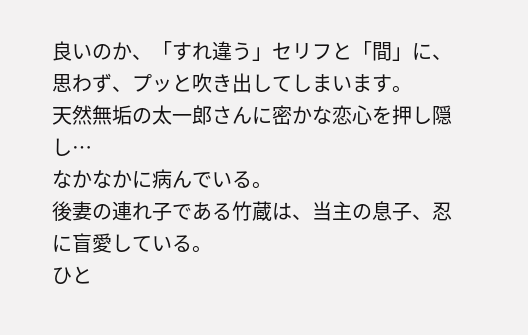良いのか、「すれ違う」セリフと「間」に、思わず、プッと吹き出してしまいます。
天然無垢の太一郎さんに密かな恋心を押し隠し…
なかなかに病んでいる。
後妻の連れ子である竹蔵は、当主の息子、忍に盲愛している。
ひと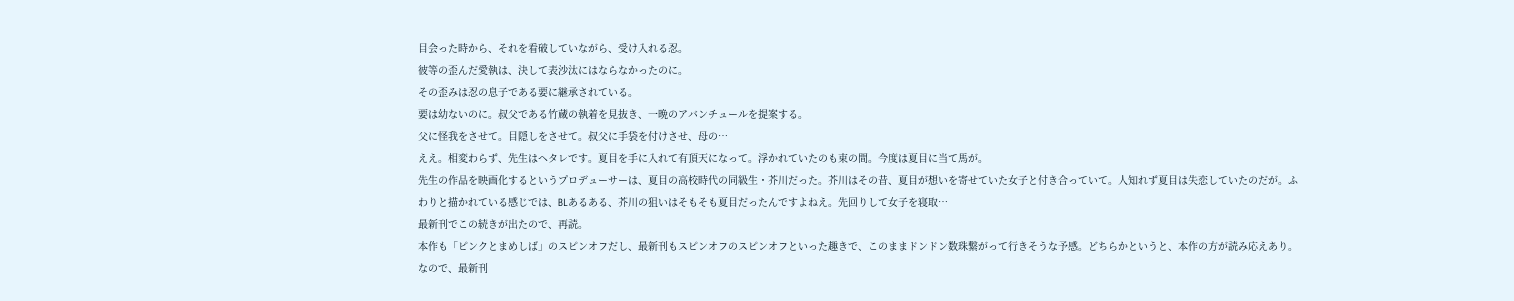目会った時から、それを看破していながら、受け入れる忍。
彼等の歪んだ愛執は、決して表沙汰にはならなかったのに。
その歪みは忍の息子である要に継承されている。
要は幼ないのに。叔父である竹蔵の執着を見抜き、一晩のアバンチュールを提案する。
父に怪我をさせて。目隠しをさせて。叔父に手袋を付けさせ、母の…
ええ。相変わらず、先生はヘタレです。夏目を手に入れて有頂天になって。浮かれていたのも束の間。今度は夏目に当て馬が。
先生の作品を映画化するというプロデューサーは、夏目の高校時代の同級生・芥川だった。芥川はその昔、夏目が想いを寄せていた女子と付き合っていて。人知れず夏目は失恋していたのだが。ふわりと描かれている感じでは、BLあるある、芥川の狙いはそもそも夏目だったんですよねえ。先回りして女子を寝取…
最新刊でこの続きが出たので、再読。
本作も「ピンクとまめしば」のスピンオフだし、最新刊もスピンオフのスピンオフといった趣きで、このままドンドン数珠繋がって行きそうな予感。どちらかというと、本作の方が読み応えあり。なので、最新刊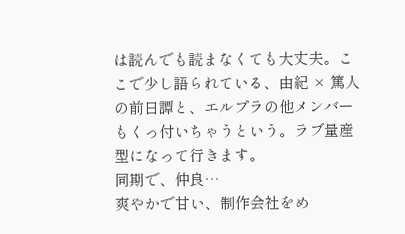は読んでも読まなくても大丈夫。ここで少し語られている、由紀 × 篤人の前日譚と、エルプラの他メンバーもくっ付いちゃうという。ラブ量産型になって行きます。
同期で、仲良…
爽やかで甘い、制作会社をめ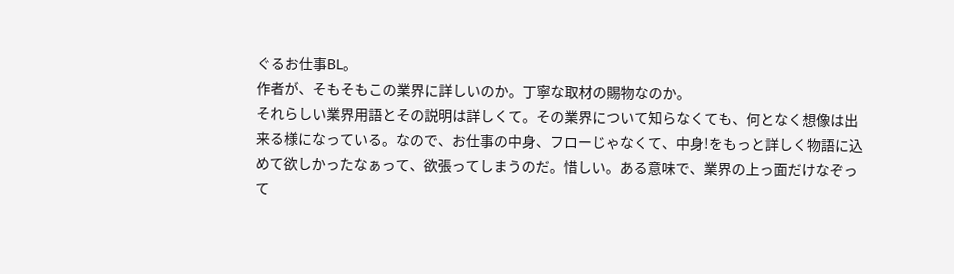ぐるお仕事BL。
作者が、そもそもこの業界に詳しいのか。丁寧な取材の賜物なのか。
それらしい業界用語とその説明は詳しくて。その業界について知らなくても、何となく想像は出来る様になっている。なので、お仕事の中身、フローじゃなくて、中身!をもっと詳しく物語に込めて欲しかったなぁって、欲張ってしまうのだ。惜しい。ある意味で、業界の上っ面だけなぞって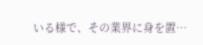いる様で、その業界に身を置…